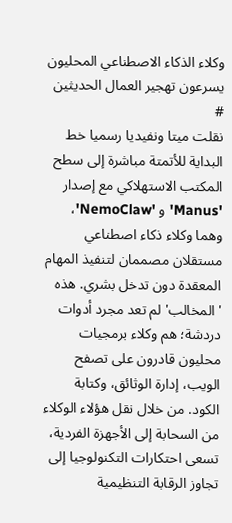وكلاء الذكاء الاصطناعي المحليون يسرعون تهجير العمال الحديثين #
نقلت ميتا ونفيديا رسميا خط البداية للأتمتة مباشرة إلى سطح المكتب الاستهلاكي مع إصدار 'Manus' و 'NemoClaw'، وهما وكلاء ذكاء اصطناعي مستقلان مصممان لتنفيذ المهام المعقدة دون تدخل بشري. هذه 'المخالب' لم تعد مجرد أدوات دردشة؛ هم وكلاء برمجيات محليون قادرون على تصفح الويب، إدارة الوثائق، وكتابة الكود. من خلال نقل هؤلاء الوكلاء من السحابة إلى الأجهزة الفردية، تسعى احتكارات التكنولوجيا إلى تجاوز الرقابة التنظيمية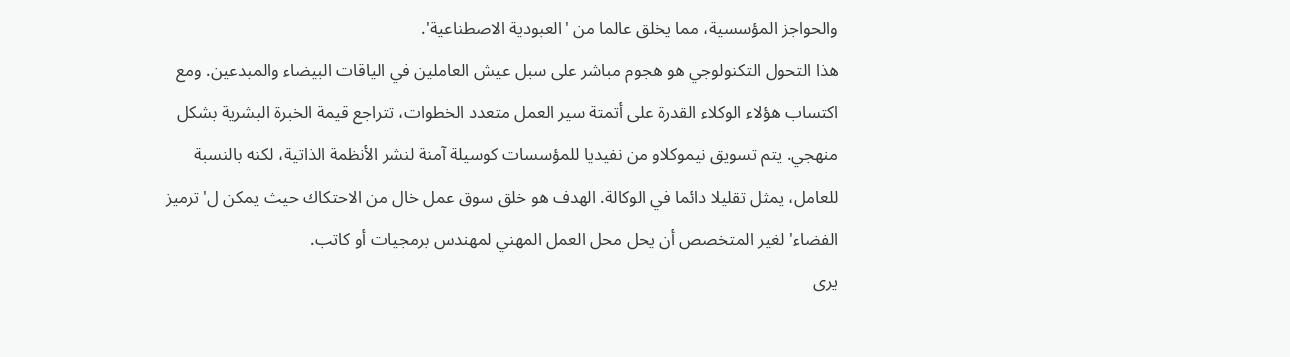والحواجز المؤسسية، مما يخلق عالما من 'العبودية الاصطناعية'.
هذا التحول التكنولوجي هو هجوم مباشر على سبل عيش العاملين في الياقات البيضاء والمبدعين. ومع اكتساب هؤلاء الوكلاء القدرة على أتمتة سير العمل متعدد الخطوات، تتراجع قيمة الخبرة البشرية بشكل منهجي. يتم تسويق نيموكلاو من نفيديا للمؤسسات كوسيلة آمنة لنشر الأنظمة الذاتية، لكنه بالنسبة للعامل، يمثل تقليلا دائما في الوكالة. الهدف هو خلق سوق عمل خال من الاحتكاك حيث يمكن ل'ترميز الفضاء' لغير المتخصص أن يحل محل العمل المهني لمهندس برمجيات أو كاتب.
يرى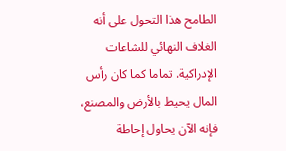الطامح هذا التحول على أنه الغلاف النهائي للشاعات الإدراكية. تماما كما كان رأس المال يحيط بالأرض والمصنع، فإنه الآن يحاول إحاطة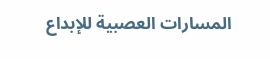المسارات العصبية للإبداع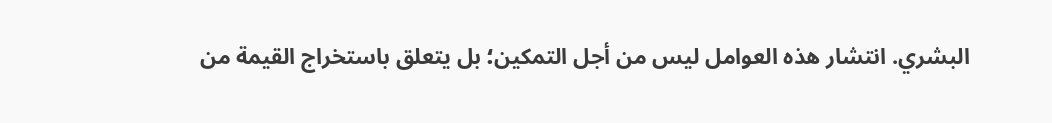البشري. انتشار هذه العوامل ليس من أجل التمكين؛ بل يتعلق باستخراج القيمة من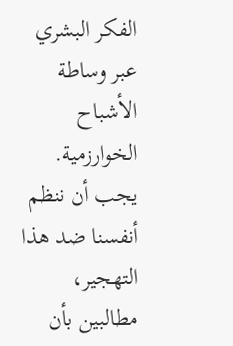الفكر البشري عبر وساطة الأشباح الخوارزمية. يجب أن ننظم أنفسنا ضد هذا التهجير، مطالبين بأن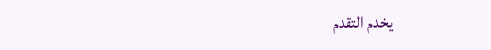يخدم التقدم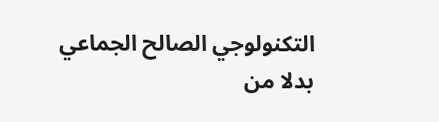التكنولوجي الصالح الجماعي بدلا من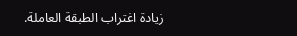زيادة اغتراب الطبقة العاملة.